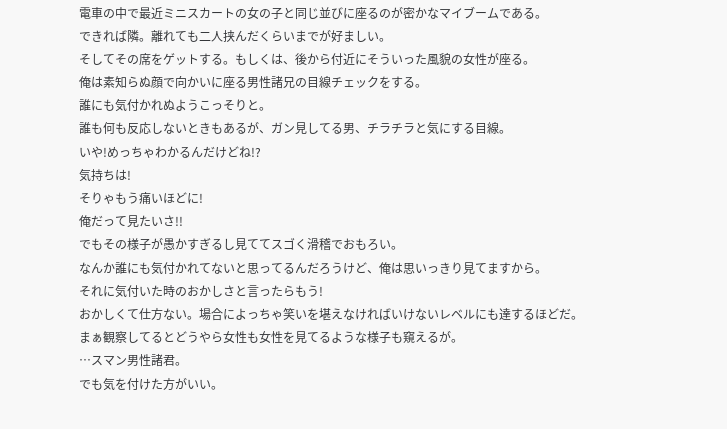電車の中で最近ミニスカートの女の子と同じ並びに座るのが密かなマイブームである。
できれば隣。離れても二人挟んだくらいまでが好ましい。
そしてその席をゲットする。もしくは、後から付近にそういった風貌の女性が座る。
俺は素知らぬ顔で向かいに座る男性諸兄の目線チェックをする。
誰にも気付かれぬようこっそりと。
誰も何も反応しないときもあるが、ガン見してる男、チラチラと気にする目線。
いや!めっちゃわかるんだけどね!?
気持ちは!
そりゃもう痛いほどに!
俺だって見たいさ!!
でもその様子が愚かすぎるし見ててスゴく滑稽でおもろい。
なんか誰にも気付かれてないと思ってるんだろうけど、俺は思いっきり見てますから。
それに気付いた時のおかしさと言ったらもう!
おかしくて仕方ない。場合によっちゃ笑いを堪えなければいけないレベルにも達するほどだ。
まぁ観察してるとどうやら女性も女性を見てるような様子も窺えるが。
…スマン男性諸君。
でも気を付けた方がいい。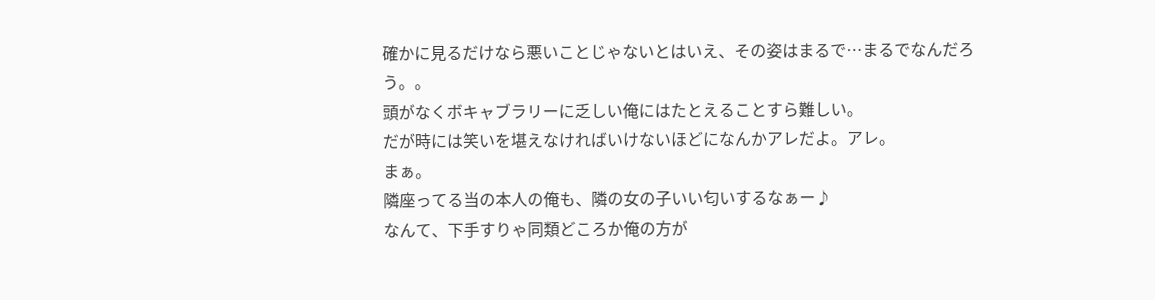確かに見るだけなら悪いことじゃないとはいえ、その姿はまるで…まるでなんだろう。。
頭がなくボキャブラリーに乏しい俺にはたとえることすら難しい。
だが時には笑いを堪えなければいけないほどになんかアレだよ。アレ。
まぁ。
隣座ってる当の本人の俺も、隣の女の子いい匂いするなぁー♪
なんて、下手すりゃ同類どころか俺の方が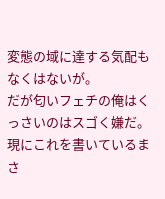変態の域に達する気配もなくはないが。
だが匂いフェチの俺はくっさいのはスゴく嫌だ。
現にこれを書いているまさ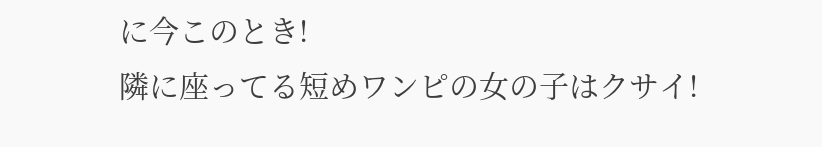に今このとき!
隣に座ってる短めワンピの女の子はクサイ!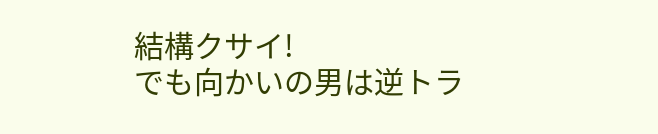結構クサイ!
でも向かいの男は逆トラ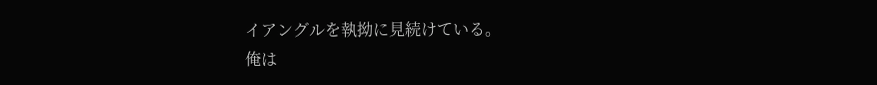イアングルを執拗に見続けている。
俺は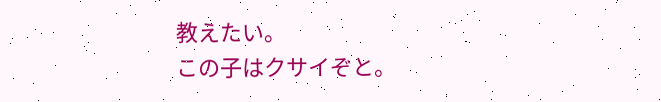教えたい。
この子はクサイぞと。